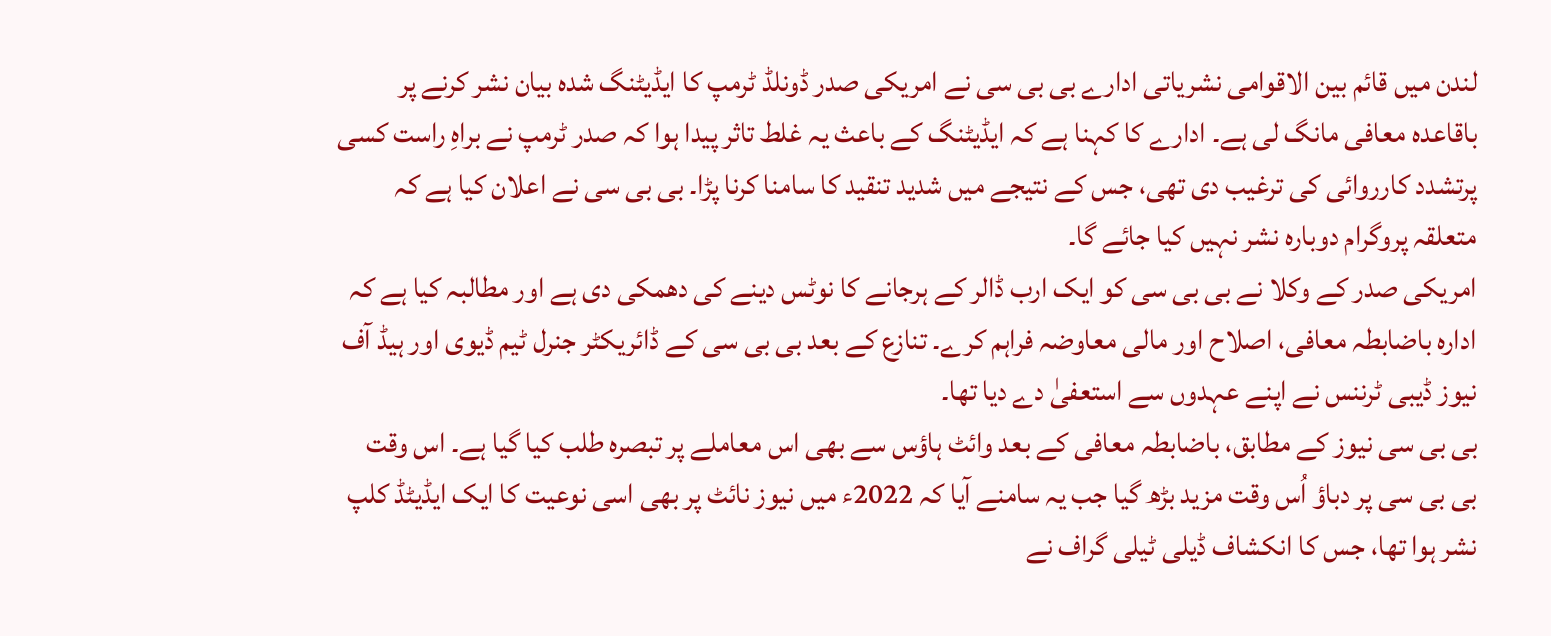لندن میں قائم بین الاقوامی نشریاتی ادارے بی بی سی نے امریکی صدر ڈونلڈ ٹرمپ کا ایڈیٹنگ شدہ بیان نشر کرنے پر باقاعدہ معافی مانگ لی ہے۔ ادارے کا کہنا ہے کہ ایڈیٹنگ کے باعث یہ غلط تاثر پیدا ہوا کہ صدر ٹرمپ نے براہِ راست کسی پرتشدد کارروائی کی ترغیب دی تھی، جس کے نتیجے میں شدید تنقید کا سامنا کرنا پڑا۔ بی بی سی نے اعلان کیا ہے کہ متعلقہ پروگرام دوبارہ نشر نہیں کیا جائے گا۔
امریکی صدر کے وکلا نے بی بی سی کو ایک ارب ڈالر کے ہرجانے کا نوٹس دینے کی دھمکی دی ہے اور مطالبہ کیا ہے کہ ادارہ باضابطہ معافی، اصلاح اور مالی معاوضہ فراہم کرے۔ تنازع کے بعد بی بی سی کے ڈائریکٹر جنرل ٹیم ڈیوی اور ہیڈ آف نیوز ڈیبی ٹرننس نے اپنے عہدوں سے استعفیٰ دے دیا تھا۔
بی بی سی نیوز کے مطابق، باضابطہ معافی کے بعد وائٹ ہاؤس سے بھی اس معاملے پر تبصرہ طلب کیا گیا ہے۔ اس وقت بی بی سی پر دباؤ اُس وقت مزید بڑھ گیا جب یہ سامنے آیا کہ 2022ء میں نیوز نائٹ پر بھی اسی نوعیت کا ایک ایڈیٹڈ کلپ نشر ہوا تھا، جس کا انکشاف ڈیلی ٹیلی گراف نے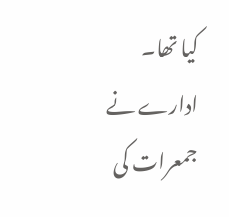کیا تھا۔
ادارے نے جمعرات کی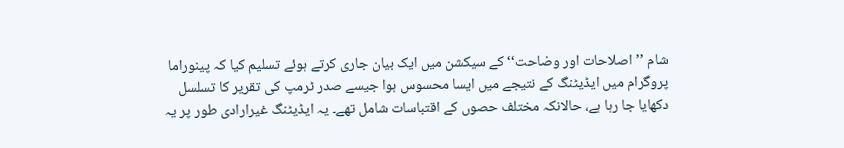شام ’’اصلاحات اور وضاحت‘‘ کے سیکشن میں ایک بیان جاری کرتے ہوئے تسلیم کیا کہ پینوراما پروگرام میں ایڈیٹنگ کے نتیجے میں ایسا محسوس ہوا جیسے صدر ٹرمپ کی تقریر کا تسلسل دکھایا جا رہا ہے، حالانکہ مختلف حصوں کے اقتباسات شامل تھے۔ یہ ایڈیٹنگ غیرارادی طور پر یہ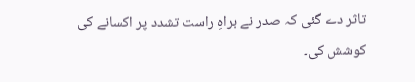تاثر دے گئی کہ صدر نے براہِ راست تشدد پر اکسانے کی کوشش کی۔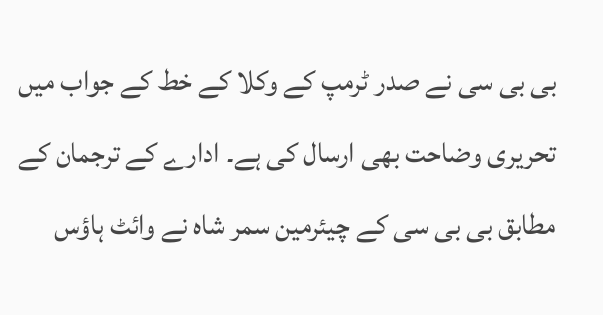بی بی سی نے صدر ٹرمپ کے وکلا کے خط کے جواب میں تحریری وضاحت بھی ارسال کی ہے۔ ادارے کے ترجمان کے مطابق بی بی سی کے چیئرمین سمر شاہ نے وائٹ ہاؤس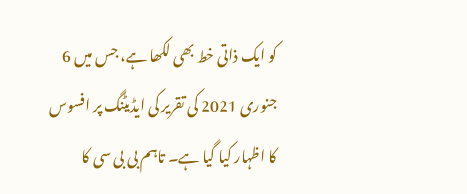کو ایک ذاتی خط بھی لکھا ہے، جس میں 6 جنوری 2021 کی تقریر کی ایڈیٹنگ پر افسوس کا اظہار کیا گیا ہے۔ تاہم بی بی سی کا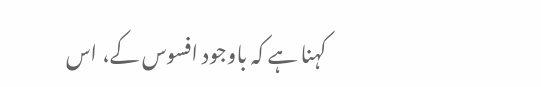کہنا ہے کہ باوجود افسوس کے، اس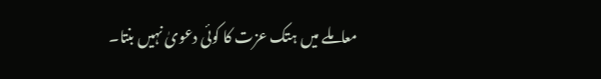معاملے میں ہتک عزت کا کوئی دعویٰ نہیں بنتا۔